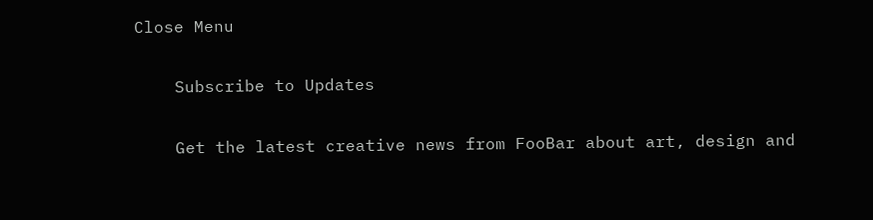Close Menu

    Subscribe to Updates

    Get the latest creative news from FooBar about art, design and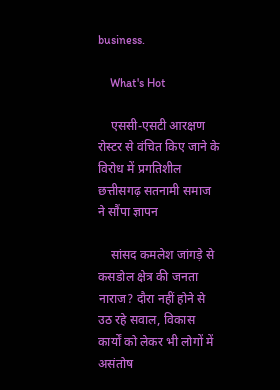business.

    What's Hot

    एससी-एसटी आरक्षण रोस्टर से वंचित किए जाने के विरोध में प्रगतिशील छत्तीसगढ़ सतनामी समाज ने सौंपा ज्ञापन

    सांसद कमलेश जांगड़े से कसडोल क्षेत्र की जनता नाराज? दौरा नहीं होने से उठ रहे सवाल, विकास कार्यों को लेकर भी लोगों में असंतोष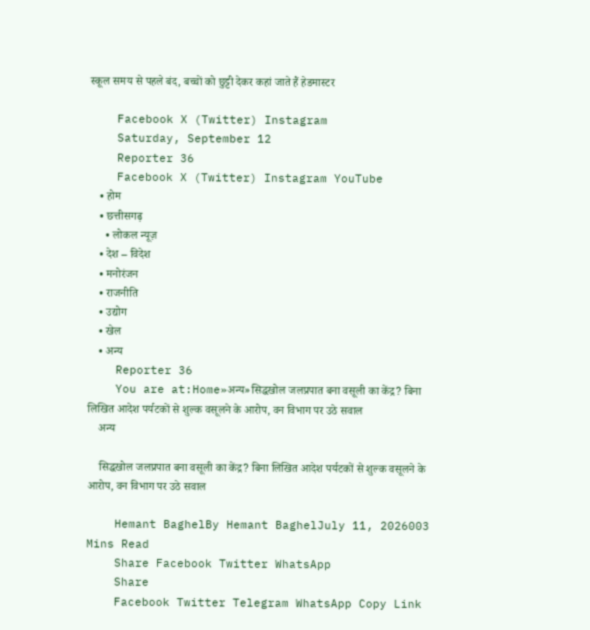स्कूल समय से पहले बंद, बच्चों को छुट्टी देकर कहां जाते हैं हेडमास्टर

    Facebook X (Twitter) Instagram
    Saturday, September 12
    Reporter 36
    Facebook X (Twitter) Instagram YouTube
    • होम
    • छत्तीसगढ़
      • लोकल न्यूज़
    • देश – विदेश
    • मनोरंजन
    • राजनीति
    • उद्योग
    • खेल
    • अन्य
    Reporter 36
    You are at:Home»अन्य»सिद्धखोल जलप्रपात बना वसूली का केंद्र? बिना लिखित आदेश पर्यटकों से शुल्क वसूलने के आरोप, वन विभाग पर उठे सवाल
    अन्य

    सिद्धखोल जलप्रपात बना वसूली का केंद्र? बिना लिखित आदेश पर्यटकों से शुल्क वसूलने के आरोप, वन विभाग पर उठे सवाल

    Hemant BaghelBy Hemant BaghelJuly 11, 2026003 Mins Read
    Share Facebook Twitter WhatsApp
    Share
    Facebook Twitter Telegram WhatsApp Copy Link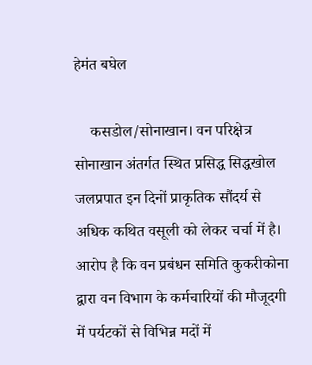हेमंत बघेल

    कसडोल/सोनाखान। वन परिक्षेत्र सोनाखान अंतर्गत स्थित प्रसिद्ध सिद्धखोल जलप्रपात इन दिनों प्राकृतिक सौंदर्य से अधिक कथित वसूली को लेकर चर्चा में है। आरोप है कि वन प्रबंधन समिति कुकरीकोना द्वारा वन विभाग के कर्मचारियों की मौजूदगी में पर्यटकों से विभिन्न मदों में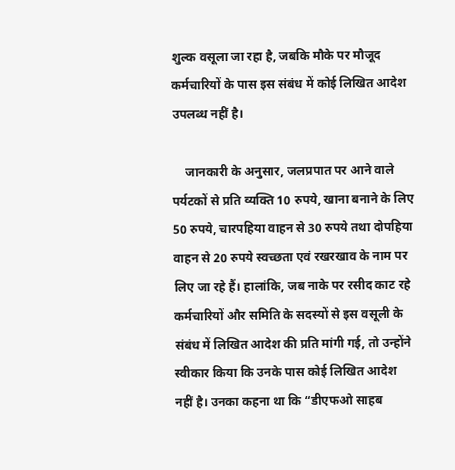शुल्क वसूला जा रहा है, जबकि मौके पर मौजूद कर्मचारियों के पास इस संबंध में कोई लिखित आदेश उपलब्ध नहीं है।

    जानकारी के अनुसार, जलप्रपात पर आने वाले पर्यटकों से प्रति व्यक्ति 10 रुपये, खाना बनाने के लिए 50 रुपये, चारपहिया वाहन से 30 रुपये तथा दोपहिया वाहन से 20 रुपये स्वच्छता एवं रखरखाव के नाम पर लिए जा रहे हैं। हालांकि, जब नाके पर रसीद काट रहे कर्मचारियों और समिति के सदस्यों से इस वसूली के संबंध में लिखित आदेश की प्रति मांगी गई, तो उन्होंने स्वीकार किया कि उनके पास कोई लिखित आदेश नहीं है। उनका कहना था कि “डीएफओ साहब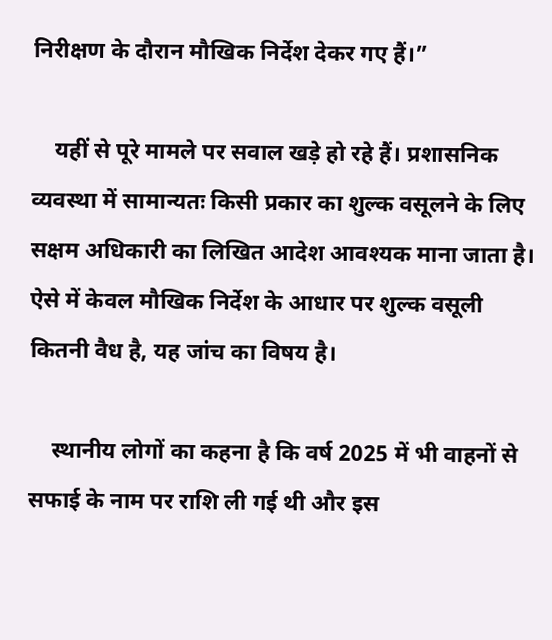निरीक्षण के दौरान मौखिक निर्देश देकर गए हैं।”

    यहीं से पूरे मामले पर सवाल खड़े हो रहे हैं। प्रशासनिक व्यवस्था में सामान्यतः किसी प्रकार का शुल्क वसूलने के लिए सक्षम अधिकारी का लिखित आदेश आवश्यक माना जाता है। ऐसे में केवल मौखिक निर्देश के आधार पर शुल्क वसूली कितनी वैध है, यह जांच का विषय है।

    स्थानीय लोगों का कहना है कि वर्ष 2025 में भी वाहनों से सफाई के नाम पर राशि ली गई थी और इस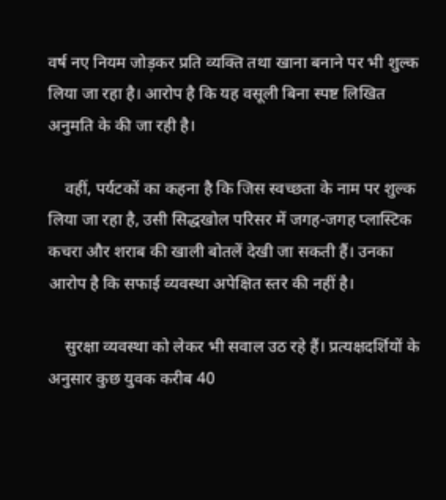वर्ष नए नियम जोड़कर प्रति व्यक्ति तथा खाना बनाने पर भी शुल्क लिया जा रहा है। आरोप है कि यह वसूली बिना स्पष्ट लिखित अनुमति के की जा रही है।

    वहीं, पर्यटकों का कहना है कि जिस स्वच्छता के नाम पर शुल्क लिया जा रहा है, उसी सिद्धखोल परिसर में जगह-जगह प्लास्टिक कचरा और शराब की खाली बोतलें देखी जा सकती हैं। उनका आरोप है कि सफाई व्यवस्था अपेक्षित स्तर की नहीं है।

    सुरक्षा व्यवस्था को लेकर भी सवाल उठ रहे हैं। प्रत्यक्षदर्शियों के अनुसार कुछ युवक करीब 40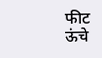फीट ऊंचे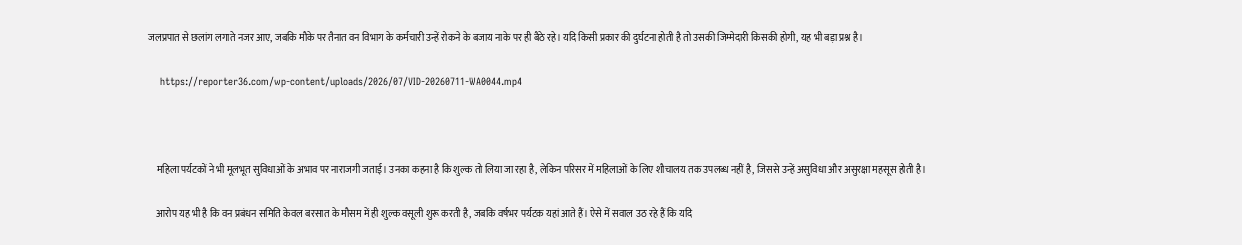जलप्रपात से छलांग लगाते नजर आए, जबकि मौके पर तैनात वन विभाग के कर्मचारी उन्हें रोकने के बजाय नाके पर ही बैठे रहे। यदि किसी प्रकार की दुर्घटना होती है तो उसकी जिम्मेदारी किसकी होगी, यह भी बड़ा प्रश्न है।

    https://reporter36.com/wp-content/uploads/2026/07/VID-20260711-WA0044.mp4



    महिला पर्यटकों ने भी मूलभूत सुविधाओं के अभाव पर नाराजगी जताई। उनका कहना है कि शुल्क तो लिया जा रहा है, लेकिन परिसर में महिलाओं के लिए शौचालय तक उपलब्ध नहीं है, जिससे उन्हें असुविधा और असुरक्षा महसूस होती है।

    आरोप यह भी है कि वन प्रबंधन समिति केवल बरसात के मौसम में ही शुल्क वसूली शुरू करती है, जबकि वर्षभर पर्यटक यहां आते हैं। ऐसे में सवाल उठ रहे हैं कि यदि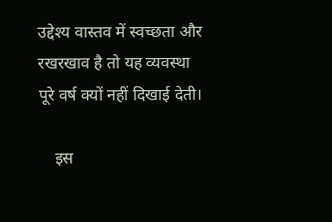उद्देश्य वास्तव में स्वच्छता और रखरखाव है तो यह व्यवस्था पूरे वर्ष क्यों नहीं दिखाई देती।

    इस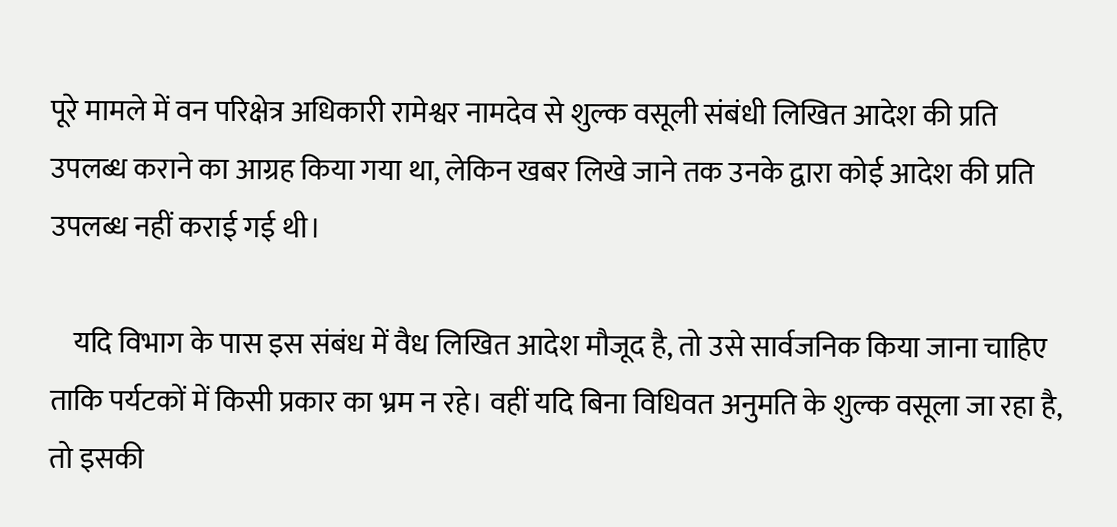पूरे मामले में वन परिक्षेत्र अधिकारी रामेश्वर नामदेव से शुल्क वसूली संबंधी लिखित आदेश की प्रति उपलब्ध कराने का आग्रह किया गया था, लेकिन खबर लिखे जाने तक उनके द्वारा कोई आदेश की प्रति उपलब्ध नहीं कराई गई थी।

    यदि विभाग के पास इस संबंध में वैध लिखित आदेश मौजूद है, तो उसे सार्वजनिक किया जाना चाहिए ताकि पर्यटकों में किसी प्रकार का भ्रम न रहे। वहीं यदि बिना विधिवत अनुमति के शुल्क वसूला जा रहा है, तो इसकी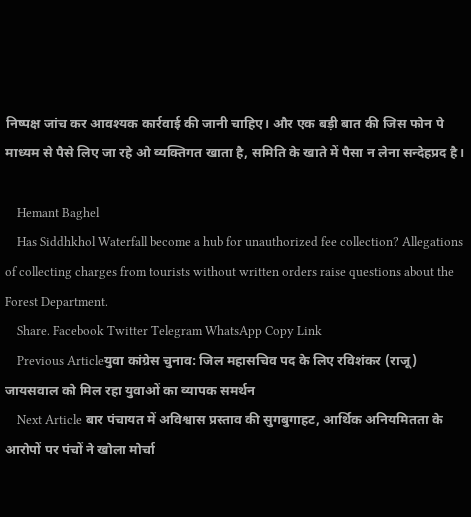निष्पक्ष जांच कर आवश्यक कार्रवाई की जानी चाहिए। और एक बड़ी बात की जिस फोन पे माध्यम से पैसे लिए जा रहे ओ व्यक्तिगत खाता है, समिति के खाते में पैसा न लेना सन्देहप्रद है।

    Hemant Baghel
    Has Siddhkhol Waterfall become a hub for unauthorized fee collection? Allegations of collecting charges from tourists without written orders raise questions about the Forest Department.
    Share. Facebook Twitter Telegram WhatsApp Copy Link
    Previous Articleयुवा कांग्रेस चुनाव: जिल महासचिव पद के लिए रविशंकर (राजू) जायसवाल को मिल रहा युवाओं का व्यापक समर्थन
    Next Article बार पंचायत में अविश्वास प्रस्ताव की सुगबुगाहट, आर्थिक अनियमितता के आरोपों पर पंचों ने खोला मोर्चा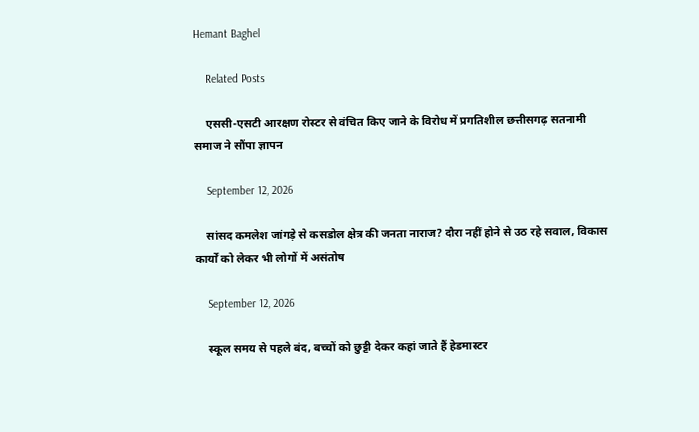Hemant Baghel

    Related Posts

    एससी-एसटी आरक्षण रोस्टर से वंचित किए जाने के विरोध में प्रगतिशील छत्तीसगढ़ सतनामी समाज ने सौंपा ज्ञापन

    September 12, 2026

    सांसद कमलेश जांगड़े से कसडोल क्षेत्र की जनता नाराज? दौरा नहीं होने से उठ रहे सवाल, विकास कार्यों को लेकर भी लोगों में असंतोष

    September 12, 2026

    स्कूल समय से पहले बंद, बच्चों को छुट्टी देकर कहां जाते हैं हेडमास्टर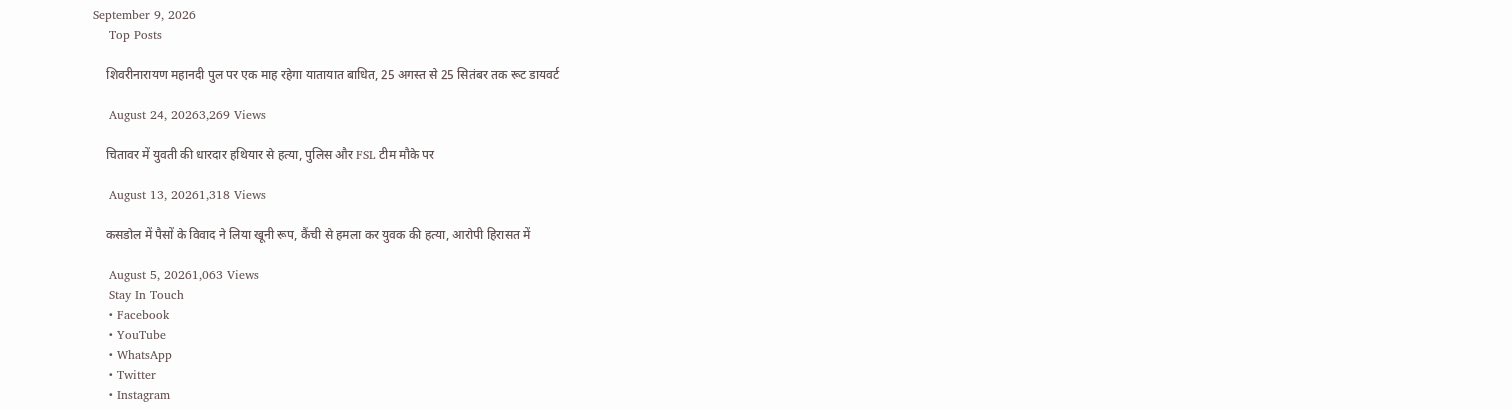September 9, 2026
    Top Posts

    शिवरीनारायण महानदी पुल पर एक माह रहेगा यातायात बाधित, 25 अगस्त से 25 सितंबर तक रूट डायवर्ट

    August 24, 20263,269 Views

    चितावर में युवती की धारदार हथियार से हत्या, पुलिस और FSL टीम मौके पर

    August 13, 20261,318 Views

    कसडोल में पैसों के विवाद ने लिया खूनी रूप, कैंची से हमला कर युवक की हत्या, आरोपी हिरासत में

    August 5, 20261,063 Views
    Stay In Touch
    • Facebook
    • YouTube
    • WhatsApp
    • Twitter
    • Instagram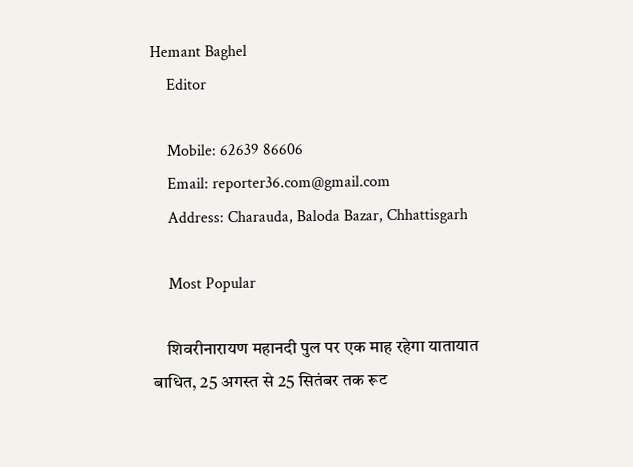Hemant Baghel
    Editor

    Mobile: 62639 86606
    Email: reporter36.com@gmail.com
    Address: Charauda, Baloda Bazar, Chhattisgarh

    Most Popular

    शिवरीनारायण महानदी पुल पर एक माह रहेगा यातायात बाधित, 25 अगस्त से 25 सितंबर तक रूट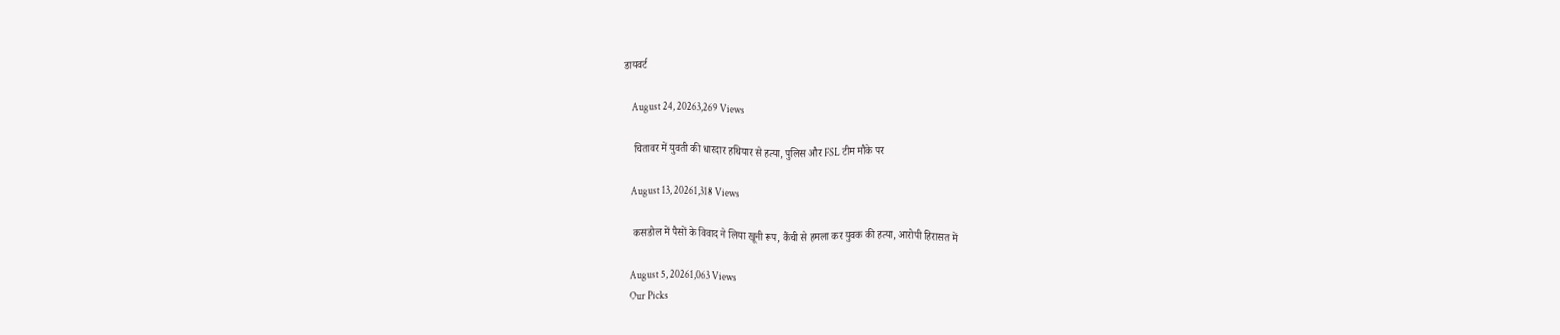डायवर्ट

    August 24, 20263,269 Views

    चितावर में युवती की धारदार हथियार से हत्या, पुलिस और FSL टीम मौके पर

    August 13, 20261,318 Views

    कसडोल में पैसों के विवाद ने लिया खूनी रूप, कैंची से हमला कर युवक की हत्या, आरोपी हिरासत में

    August 5, 20261,063 Views
    Our Picks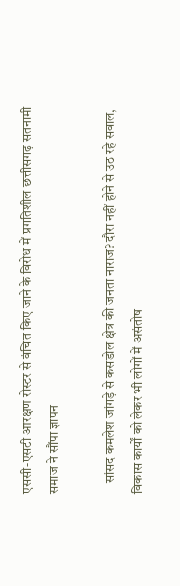एससी-एसटी आरक्षण रोस्टर से वंचित किए जाने के विरोध में प्रगतिशील छत्तीसगढ़ सतनामी समाज ने सौंपा ज्ञापन

    सांसद कमलेश जांगड़े से कसडोल क्षेत्र की जनता नाराज? दौरा नहीं होने से उठ रहे सवाल, विकास कार्यों को लेकर भी लोगों में असंतोष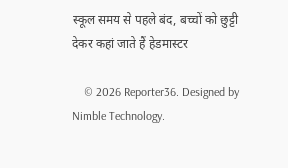स्कूल समय से पहले बंद, बच्चों को छुट्टी देकर कहां जाते हैं हेडमास्टर

    © 2026 Reporter36. Designed by Nimble Technology.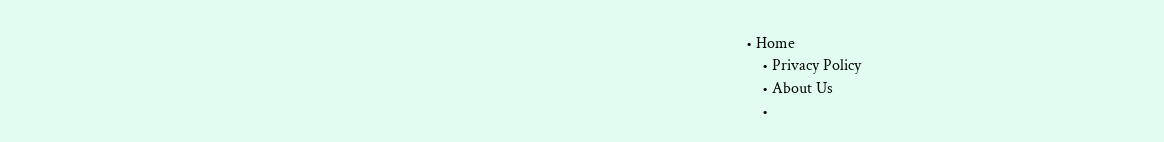• Home
    • Privacy Policy
    • About Us
    •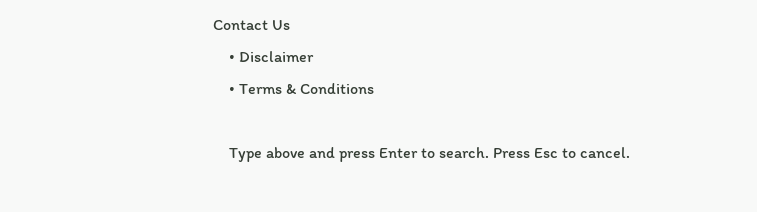Contact Us
    • Disclaimer
    • Terms & Conditions

    Type above and press Enter to search. Press Esc to cancel.